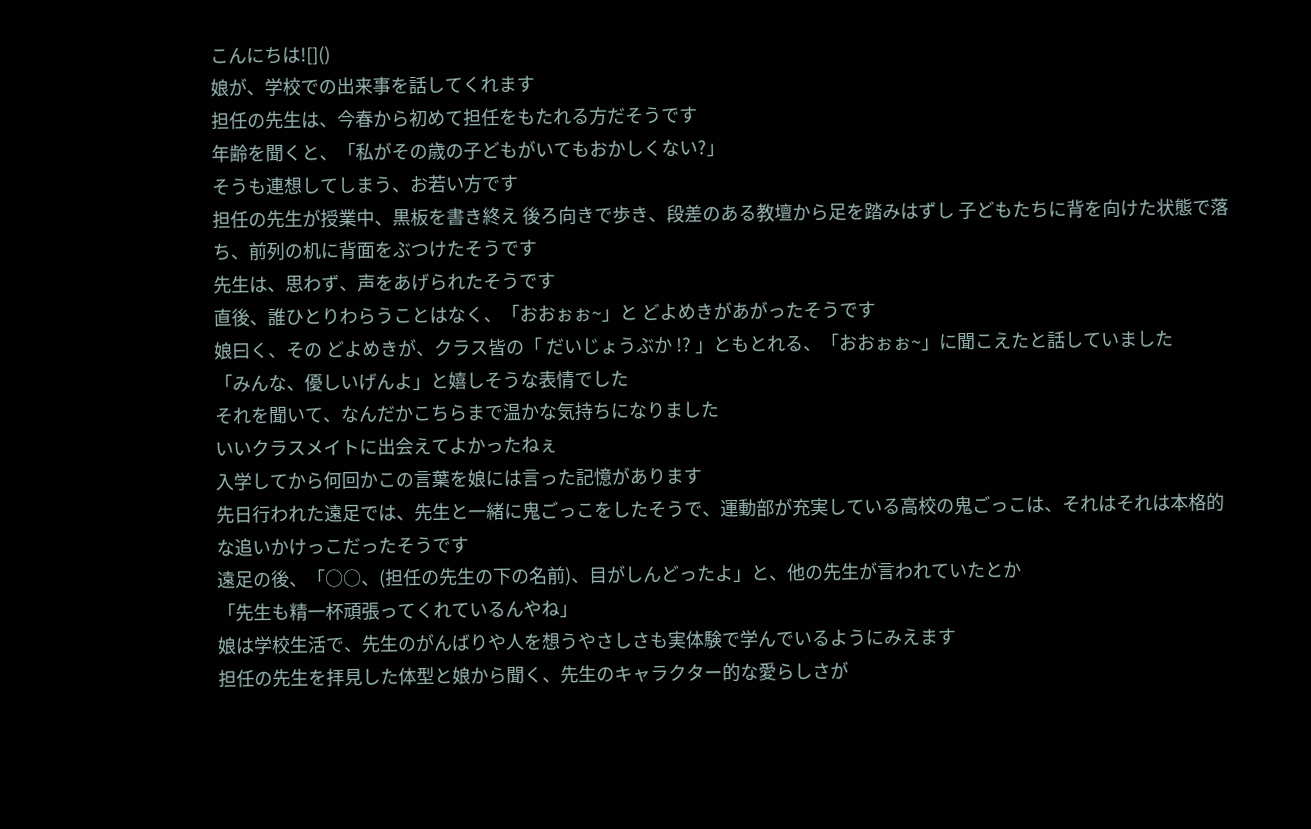こんにちは![]()
娘が、学校での出来事を話してくれます
担任の先生は、今春から初めて担任をもたれる方だそうです
年齢を聞くと、「私がその歳の子どもがいてもおかしくない?」
そうも連想してしまう、お若い方です
担任の先生が授業中、黒板を書き終え 後ろ向きで歩き、段差のある教壇から足を踏みはずし 子どもたちに背を向けた状態で落ち、前列の机に背面をぶつけたそうです
先生は、思わず、声をあげられたそうです
直後、誰ひとりわらうことはなく、「おおぉぉ~」と どよめきがあがったそうです
娘曰く、その どよめきが、クラス皆の「 だいじょうぶか !? 」ともとれる、「おおぉぉ~」に聞こえたと話していました
「みんな、優しいげんよ」と嬉しそうな表情でした
それを聞いて、なんだかこちらまで温かな気持ちになりました
いいクラスメイトに出会えてよかったねぇ
入学してから何回かこの言葉を娘には言った記憶があります
先日行われた遠足では、先生と一緒に鬼ごっこをしたそうで、運動部が充実している高校の鬼ごっこは、それはそれは本格的な追いかけっこだったそうです
遠足の後、「○○、(担任の先生の下の名前)、目がしんどったよ」と、他の先生が言われていたとか
「先生も精一杯頑張ってくれているんやね」
娘は学校生活で、先生のがんばりや人を想うやさしさも実体験で学んでいるようにみえます
担任の先生を拝見した体型と娘から聞く、先生のキャラクター的な愛らしさが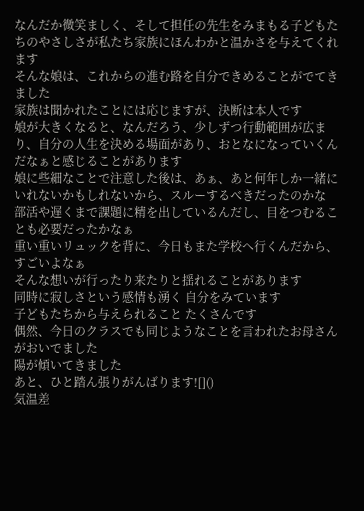なんだか微笑ましく、そして担任の先生をみまもる子どもたちのやさしさが私たち家族にほんわかと温かさを与えてくれます
そんな娘は、これからの進む路を自分できめることがでてきました
家族は聞かれたことには応じますが、決断は本人です
娘が大きくなると、なんだろう、少しずつ行動範囲が広まり、自分の人生を決める場面があり、おとなになっていくんだなぁと感じることがあります
娘に些細なことで注意した後は、あぁ、あと何年しか一緒にいれないかもしれないから、スルーするべきだったのかな
部活や遅くまで課題に精を出しているんだし、目をつむることも必要だったかなぁ
重い重いリュックを背に、今日もまた学校へ行くんだから、すごいよなぁ
そんな想いが行ったり来たりと揺れることがあります
同時に寂しさという感情も湧く 自分をみています
子どもたちから与えられること たくさんです
偶然、今日のクラスでも同じようなことを言われたお母さんがおいでました
陽が傾いてきました
あと、ひと踏ん張りがんばります![]()
気温差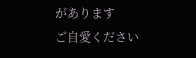があります
ご自愛ください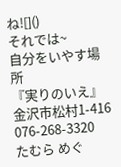ね![]()
それでは~
自分をいやす場所
『実りのいえ』
金沢市松村1-416
076-268-3320
たむら めぐ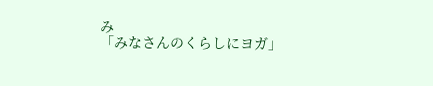み
「みなさんのくらしにヨガ」